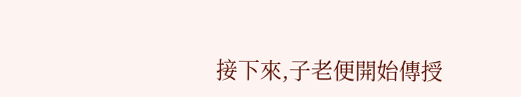接下來,子老便開始傳授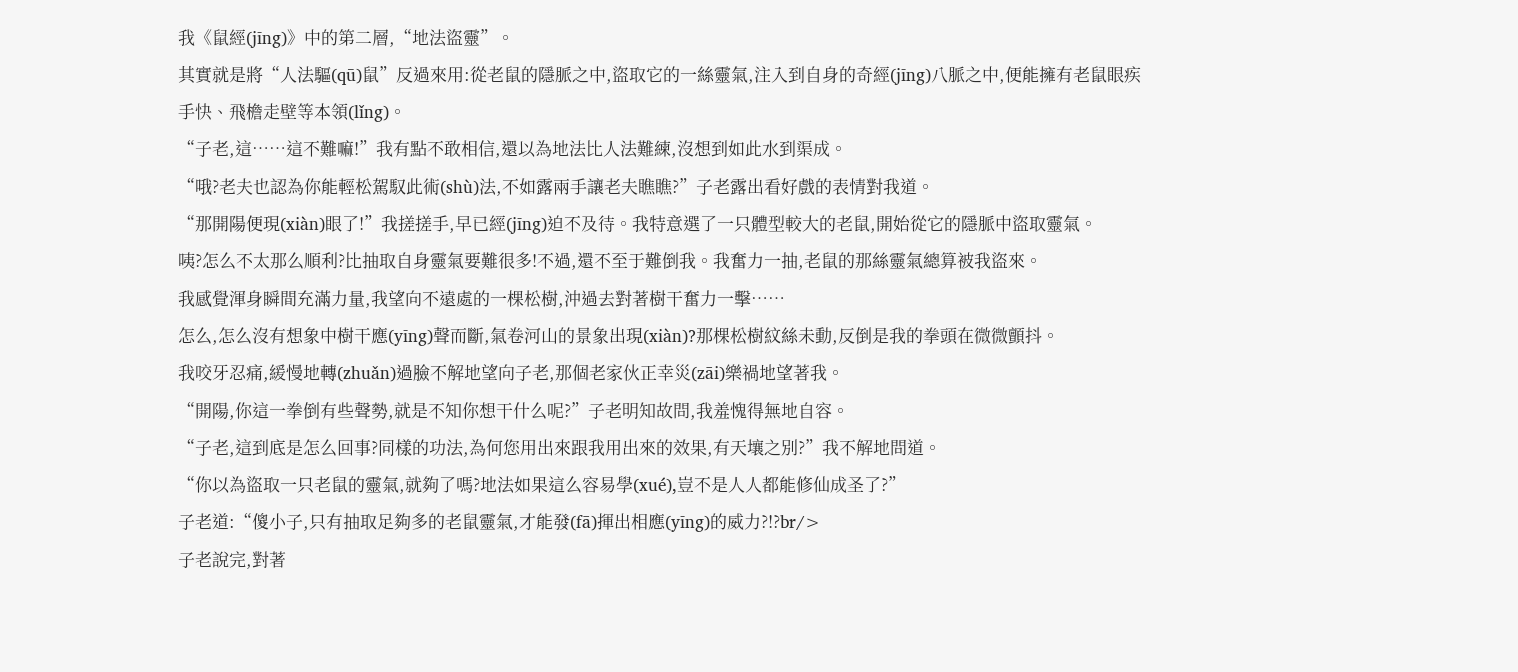我《鼠經(jīng)》中的第二層,“地法盜靈”。
其實就是將“人法驅(qū)鼠”反過來用:從老鼠的隱脈之中,盜取它的一絲靈氣,注入到自身的奇經(jīng)八脈之中,便能擁有老鼠眼疾手快、飛檐走壁等本領(lǐng)。
“子老,這……這不難嘛!”我有點不敢相信,還以為地法比人法難練,沒想到如此水到渠成。
“哦?老夫也認為你能輕松駕馭此術(shù)法,不如露兩手讓老夫瞧瞧?”子老露出看好戲的表情對我道。
“那開陽便現(xiàn)眼了!”我搓搓手,早已經(jīng)迫不及待。我特意選了一只體型較大的老鼠,開始從它的隱脈中盜取靈氣。
咦?怎么不太那么順利?比抽取自身靈氣要難很多!不過,還不至于難倒我。我奮力一抽,老鼠的那絲靈氣總算被我盜來。
我感覺渾身瞬間充滿力量,我望向不遠處的一棵松樹,沖過去對著樹干奮力一擊……
怎么,怎么沒有想象中樹干應(yīng)聲而斷,氣卷河山的景象出現(xiàn)?那棵松樹紋絲未動,反倒是我的拳頭在微微顫抖。
我咬牙忍痛,緩慢地轉(zhuǎn)過臉不解地望向子老,那個老家伙正幸災(zāi)樂禍地望著我。
“開陽,你這一拳倒有些聲勢,就是不知你想干什么呢?”子老明知故問,我羞愧得無地自容。
“子老,這到底是怎么回事?同樣的功法,為何您用出來跟我用出來的效果,有天壤之別?”我不解地問道。
“你以為盜取一只老鼠的靈氣,就夠了嗎?地法如果這么容易學(xué),豈不是人人都能修仙成圣了?”
子老道:“傻小子,只有抽取足夠多的老鼠靈氣,才能發(fā)揮出相應(yīng)的威力?!?br/>
子老說完,對著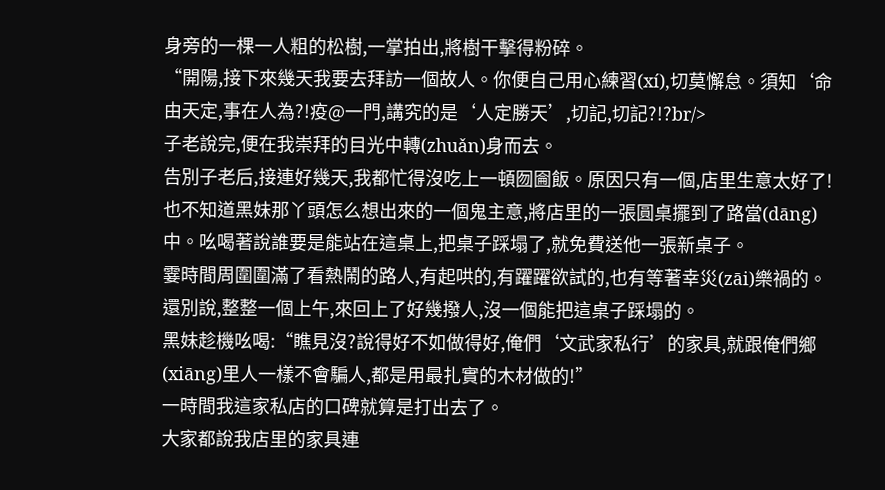身旁的一棵一人粗的松樹,一掌拍出,將樹干擊得粉碎。
“開陽,接下來幾天我要去拜訪一個故人。你便自己用心練習(xí),切莫懈怠。須知‘命由天定,事在人為?!疫@一門,講究的是‘人定勝天’,切記,切記?!?br/>
子老說完,便在我崇拜的目光中轉(zhuǎn)身而去。
告別子老后,接連好幾天,我都忙得沒吃上一頓囫圇飯。原因只有一個,店里生意太好了!
也不知道黑妹那丫頭怎么想出來的一個鬼主意,將店里的一張圓桌擺到了路當(dāng)中。吆喝著說誰要是能站在這桌上,把桌子踩塌了,就免費送他一張新桌子。
霎時間周圍圍滿了看熱鬧的路人,有起哄的,有躍躍欲試的,也有等著幸災(zāi)樂禍的。
還別說,整整一個上午,來回上了好幾撥人,沒一個能把這桌子踩塌的。
黑妹趁機吆喝:“瞧見沒?說得好不如做得好,俺們‘文武家私行’的家具,就跟俺們鄉(xiāng)里人一樣不會騙人,都是用最扎實的木材做的!”
一時間我這家私店的口碑就算是打出去了。
大家都說我店里的家具連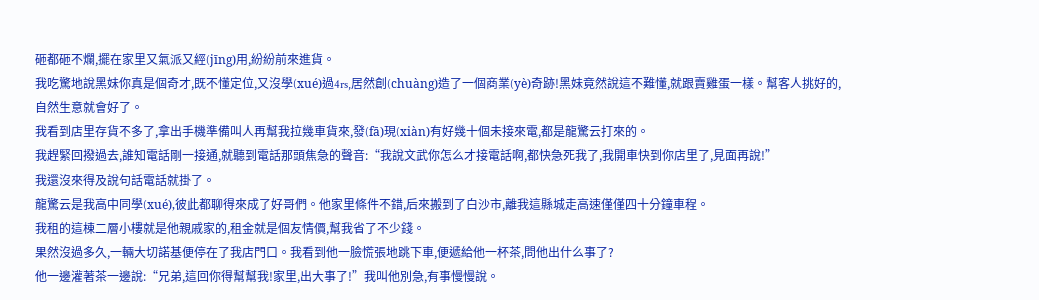砸都砸不爛,擺在家里又氣派又經(jīng)用,紛紛前來進貨。
我吃驚地說黑妹你真是個奇才,既不懂定位,又沒學(xué)過4rs,居然創(chuàng)造了一個商業(yè)奇跡!黑妹竟然說這不難懂,就跟賣雞蛋一樣。幫客人挑好的,自然生意就會好了。
我看到店里存貨不多了,拿出手機準備叫人再幫我拉幾車貨來,發(fā)現(xiàn)有好幾十個未接來電,都是龍驚云打來的。
我趕緊回撥過去,誰知電話剛一接通,就聽到電話那頭焦急的聲音:“我說文武你怎么才接電話啊,都快急死我了,我開車快到你店里了,見面再說!”
我還沒來得及說句話電話就掛了。
龍驚云是我高中同學(xué),彼此都聊得來成了好哥們。他家里條件不錯,后來搬到了白沙市,離我這縣城走高速僅僅四十分鐘車程。
我租的這棟二層小樓就是他親戚家的,租金就是個友情價,幫我省了不少錢。
果然沒過多久,一輛大切諾基便停在了我店門口。我看到他一臉慌張地跳下車,便遞給他一杯茶,問他出什么事了?
他一邊灌著茶一邊說:“兄弟,這回你得幫幫我!家里,出大事了!”我叫他別急,有事慢慢說。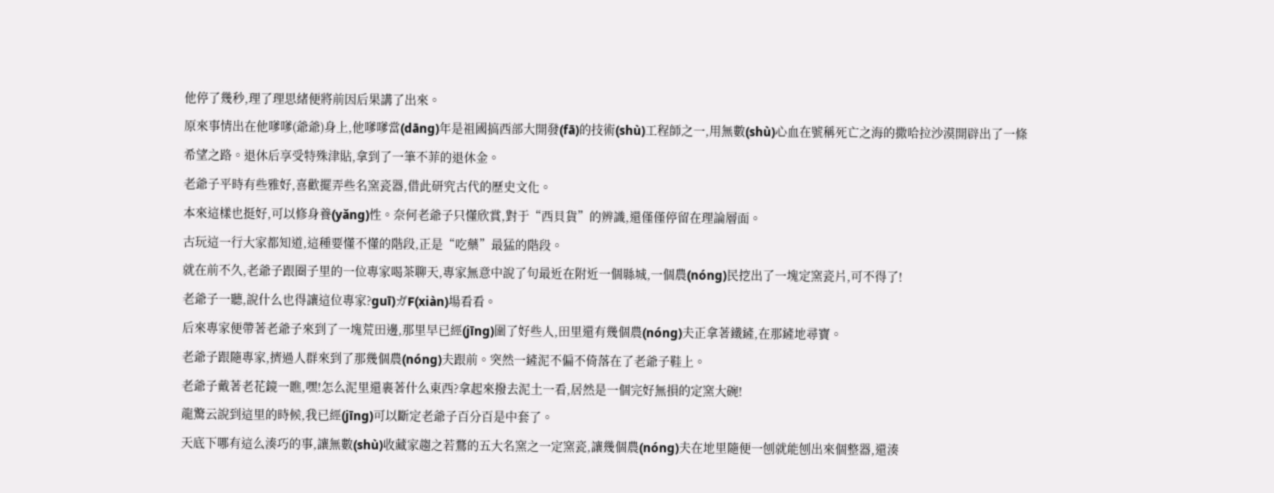他停了幾秒,理了理思緒便將前因后果講了出來。
原來事情出在他嗲嗲(爺爺)身上,他嗲嗲當(dāng)年是祖國搞西部大開發(fā)的技術(shù)工程師之一,用無數(shù)心血在號稱死亡之海的撒哈拉沙漠開辟出了一條希望之路。退休后享受特殊津貼,拿到了一筆不菲的退休金。
老爺子平時有些雅好,喜歡擺弄些名窯瓷器,借此研究古代的歷史文化。
本來這樣也挺好,可以修身養(yǎng)性。奈何老爺子只懂欣賞,對于“西貝貨”的辨識,還僅僅停留在理論層面。
古玩這一行大家都知道,這種要懂不懂的階段,正是“吃藥”最猛的階段。
就在前不久,老爺子跟圈子里的一位專家喝茶聊天,專家無意中說了句最近在附近一個縣城,一個農(nóng)民挖出了一塊定窯瓷片,可不得了!
老爺子一聽,說什么也得讓這位專家?guī)ガF(xiàn)場看看。
后來專家便帶著老爺子來到了一塊荒田邊,那里早已經(jīng)圍了好些人,田里還有幾個農(nóng)夫正拿著鐵鏟,在那鏟地尋寶。
老爺子跟隨專家,擠過人群來到了那幾個農(nóng)夫跟前。突然一鏟泥不偏不倚落在了老爺子鞋上。
老爺子戴著老花鏡一瞧,嘿!怎么泥里還裹著什么東西?拿起來撥去泥土一看,居然是一個完好無損的定窯大碗!
龍驚云說到這里的時候,我已經(jīng)可以斷定老爺子百分百是中套了。
天底下哪有這么湊巧的事,讓無數(shù)收藏家趨之若鶩的五大名窯之一定窯瓷,讓幾個農(nóng)夫在地里隨便一刨就能刨出來個整器,還湊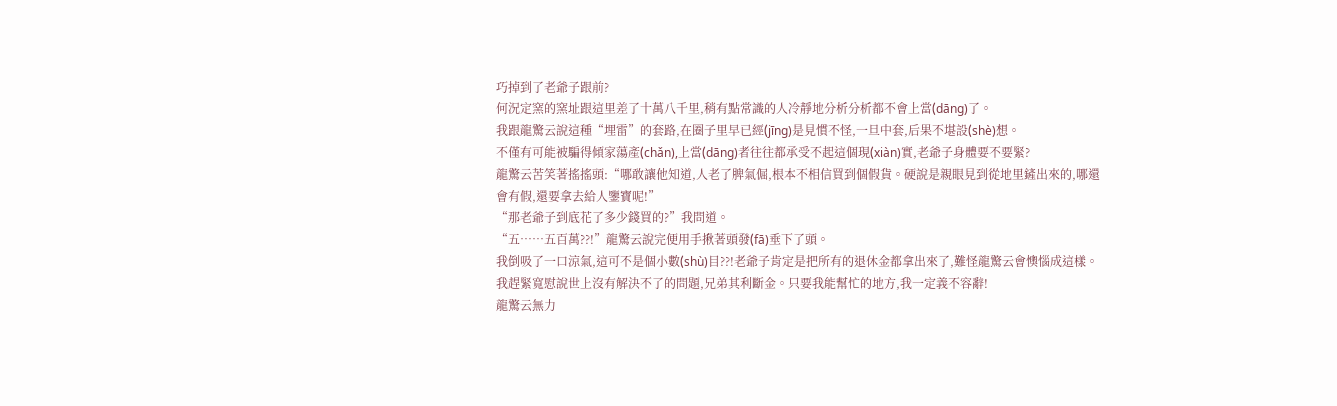巧掉到了老爺子跟前?
何況定窯的窯址跟這里差了十萬八千里,稍有點常識的人冷靜地分析分析都不會上當(dāng)了。
我跟龍驚云說這種“埋雷”的套路,在圈子里早已經(jīng)是見慣不怪,一旦中套,后果不堪設(shè)想。
不僅有可能被騙得傾家蕩產(chǎn),上當(dāng)者往往都承受不起這個現(xiàn)實,老爺子身體要不要緊?
龍驚云苦笑著搖搖頭:“哪敢讓他知道,人老了脾氣倔,根本不相信買到個假貨。硬說是親眼見到從地里鏟出來的,哪還會有假,還要拿去給人鑒寶呢!”
“那老爺子到底花了多少錢買的?”我問道。
“五……五百萬??!”龍驚云說完便用手揪著頭發(fā)垂下了頭。
我倒吸了一口涼氣,這可不是個小數(shù)目??!老爺子肯定是把所有的退休金都拿出來了,難怪龍驚云會懊惱成這樣。
我趕緊寬慰說世上沒有解決不了的問題,兄弟其利斷金。只要我能幫忙的地方,我一定義不容辭!
龍驚云無力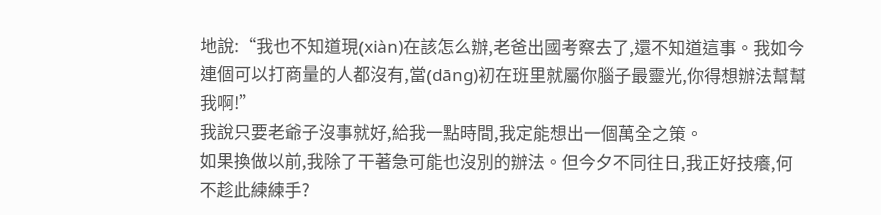地說:“我也不知道現(xiàn)在該怎么辦,老爸出國考察去了,還不知道這事。我如今連個可以打商量的人都沒有,當(dāng)初在班里就屬你腦子最靈光,你得想辦法幫幫我啊!”
我說只要老爺子沒事就好,給我一點時間,我定能想出一個萬全之策。
如果換做以前,我除了干著急可能也沒別的辦法。但今夕不同往日,我正好技癢,何不趁此練練手?